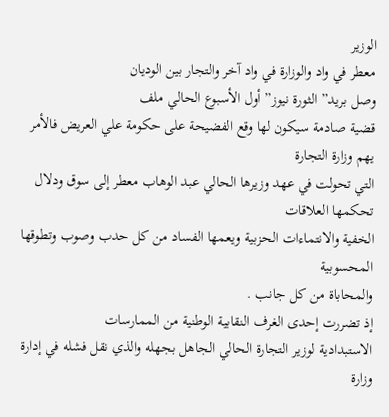الوزير
معطر في واد والوزارة في واد آخر والتجار بين الوديان
وصل بريد” الثورة نيوز” أول الأسبوع الحالي ملف
قضية صادمة سيكون لها وقع الفضيحة على حكومة علي العريض فالأمر يهم وزارة التجارة
التي تحولت في عهد وزيرها الحالي عبد الوهاب معطر إلى سوق ودلال تحكمها العلاقات
الخفية والانتماءات الحزبية ويعمها الفساد من كل حدب وصوب وتطوقها المحسوبية
والمحاباة من كل جانب .
إذ تضررت إحدى الغرف النقابية الوطنية من الممارسات
الاستبدادية لوزير التجارة الحالي الجاهل بجهله والذي نقل فشله في إدارة وزارة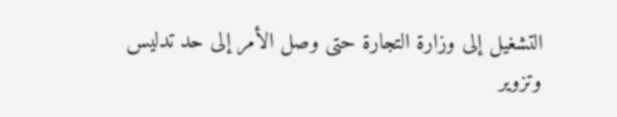التشغيل إلى وزارة التجارة حتى وصل الأمر إلى حد تدليس
وتزوير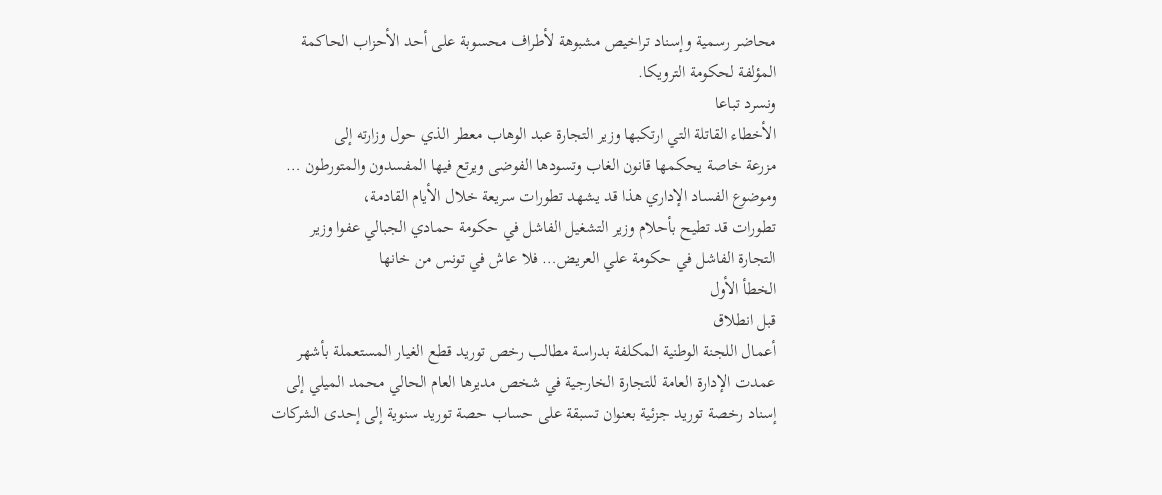محاضر رسمية وإسناد تراخيص مشبوهة لأطراف محسوبة على أحد الأحزاب الحاكمة
المؤلفة لحكومة الترويكا.
ونسرد تباعا
الأخطاء القاتلة التي ارتكبها وزير التجارة عبد الوهاب معطر الذي حول وزارته إلى
مزرعة خاصة يحكمها قانون الغاب وتسودها الفوضى ويرتع فيها المفسدون والمتورطون …
وموضوع الفساد الإداري هذا قد يشهد تطورات سريعة خلال الأيام القادمة،
تطورات قد تطيح بأحلام وزير التشغيل الفاشل في حكومة حمادي الجبالي عفوا وزير
التجارة الفاشل في حكومة علي العريض… فلا عاش في تونس من خانها
الخطأ الأول
قبل انطلاق
أعمال اللجنة الوطنية المكلفة بدراسة مطالب رخص توريد قطع الغيار المستعملة بأشهر
عمدت الإدارة العامة للتجارة الخارجية في شخص مديرها العام الحالي محمد الميلي إلى
إسناد رخصة توريد جزئية بعنوان تسبقة على حساب حصة توريد سنوية إلى إحدى الشركات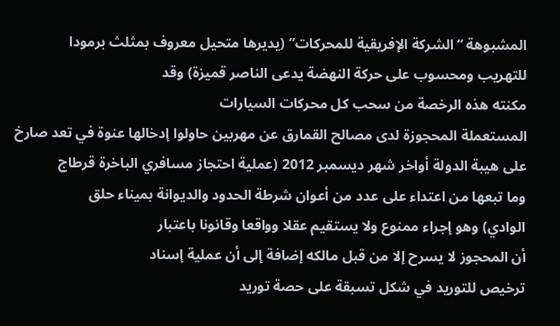المشبوهة “الشركة الإفريقية للمحركات” (يديرها متحيل معروف بمثلث برمودا
للتهريب ومحسوب على حركة النهضة يدعى الناصر قميزة) وقد
مكنته هذه الرخصة من سحب كل محركات السيارات
المستعملة المحجوزة لدى مصالح القمارق عن مهربين حاولوا إدخالها عنوة في تعد صارخ
على هيبة الدولة أواخر شهر ديسمبر 2012 (عملية احتجاز مسافري الباخرة قرطاج
وما تبعها من اعتداء على عدد من أعوان شرطة الحدود والديوانة بميناء حلق
الوادي) وهو إجراء ممنوع ولا يستقيم عقلا وواقعا وقانونا باعتبار
أن المحجوز لا يسرح إلا من قبل مالكه إضافة إلى أن عملية إسناد
ترخيص للتوريد في شكل تسبقة على حصة توريد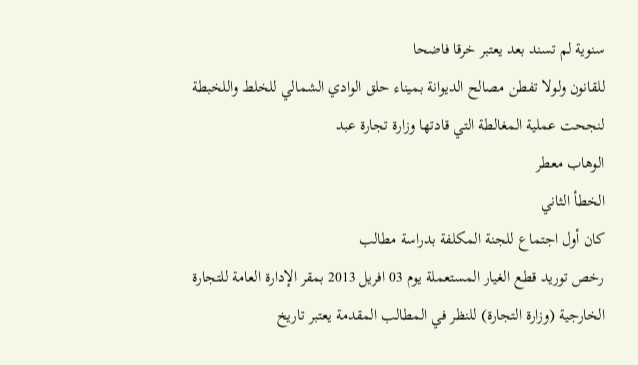سنوية لم تسند بعد يعتبر خرقا فاضحا
للقانون ولولا تفطن مصالح الديوانة بميناء حلق الوادي الشمالي للخلط واللخبطة
لنجحت عملية المغالطة التي قادتها وزارة تجارة عبد
الوهاب معطر
الخطأ الثاني
كان أول اجتماع للجنة المكلفة بدراسة مطالب
رخص توريد قطع الغيار المستعملة يوم 03 افريل 2013 بمقر الإدارة العامة للتجارة
الخارجية (وزارة التجارة) للنظر في المطالب المقدمة يعتبر تاريخ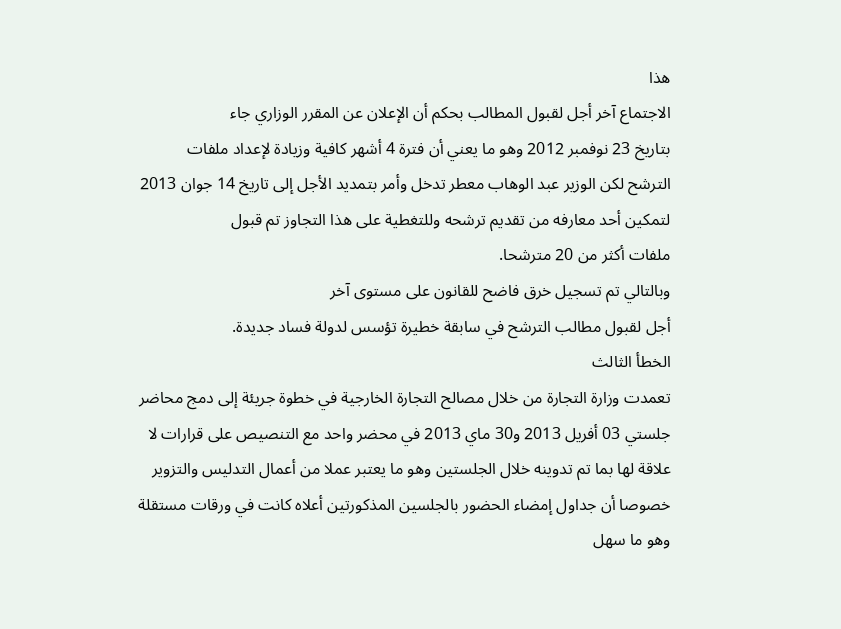هذا
الاجتماع آخر أجل لقبول المطالب بحكم أن الإعلان عن المقرر الوزاري جاء
بتاريخ 23 نوفمبر 2012 وهو ما يعني أن فترة 4 أشهر كافية وزيادة لإعداد ملفات
الترشح لكن الوزير عبد الوهاب معطر تدخل وأمر بتمديد الأجل إلى تاريخ 14 جوان 2013
لتمكين أحد معارفه من تقديم ترشحه وللتغطية على هذا التجاوز تم قبول
ملفات أكثر من 20 مترشحا.
وبالتالي تم تسجيل خرق فاضح للقانون على مستوى آخر
أجل لقبول مطالب الترشح في سابقة خطيرة تؤسس لدولة فساد جديدة.
الخطأ الثالث
تعمدت وزارة التجارة من خلال مصالح التجارة الخارجية في خطوة جريئة إلى دمج محاضر جلستي 03 أفريل 2013 و30 ماي 2013 في محضر واحد مع التنصيص على قرارات لا علاقة لها بما تم تدوينه خلال الجلستين وهو ما يعتبر عملا من أعمال التدليس والتزوير خصوصا أن جداول إمضاء الحضور بالجلسين المذكورتين أعلاه كانت في ورقات مستقلة وهو ما سهل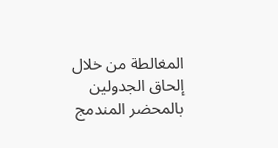المغالطة من خلال إلحاق الجدولين بالمحضر المندمج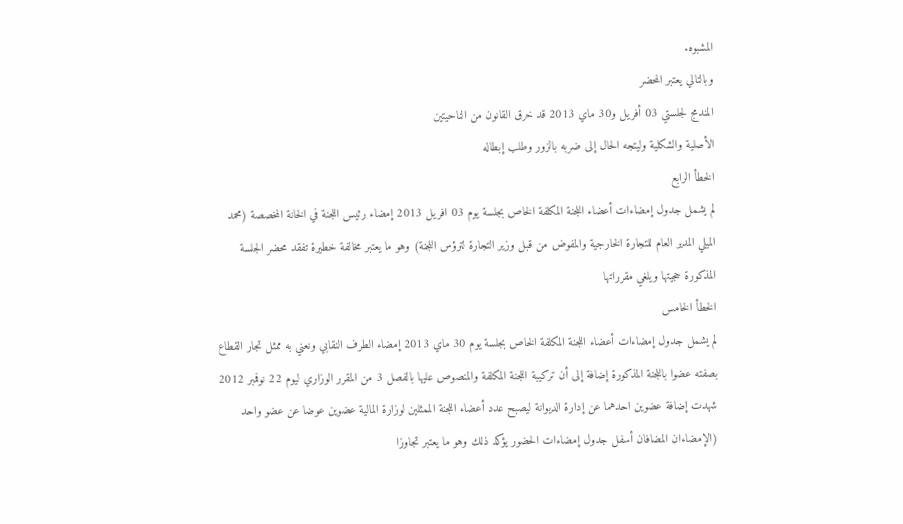المشبوه.
وبالتالي يعتبر المحضر
المندمج لجلستي 03 أفريل و30 ماي 2013 قد خرق القانون من الناحيتين
الأصلية والشكلية وليتجه الحال إلى ضربه بالزور وطلب إبطاله
الخطأ الرابع
لم يشمل جدول إمضاءات أعضاء اللجنة المكلفة الخاص بجلسة يوم 03 افريل 2013 إمضاء رئيس اللجنة في الخانة المخصصة (محمد الميلي المدير العام للتجارة الخارجية والمفوض من قبل وزير التجارة لترؤس اللجنة) وهو ما يعتبر مخالفة خطيرة تفقد محضر الجلسة المذكورة حجيتها ويلغي مقرراتها
الخطأ الخامس
لم يشمل جدول إمضاءات أعضاء اللجنة المكلفة الخاص بجلسة يوم 30 ماي 2013 إمضاء الطرف النقابي ونعني به ممثل تجار القطاع بصفته عضوا باللجنة المذكورة إضافة إلى أن تركيبة اللجنة المكلفة والمنصوص عليها بالفصل 3 من المقرر الوزاري ليوم 22 نوفمبر 2012 شهدت إضافة عضوين احدهما عن إدارة الديوانة ليصبح عدد أعضاء اللجنة الممثلين لوزارة المالية عضوين عوضا عن عضو واحد (الإمضاءان المضافان أسفل جدول إمضاءات الحضور يؤكد ذلك وهو ما يعتبر تجاوزا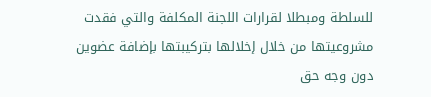للسلطة ومبطلا لقرارات اللجنة المكلفة والتي فقدت مشروعيتها من خلال إخلالها بتركيبتها بإضافة عضوين دون وجه حق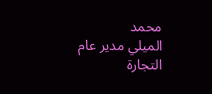محمد
الميلي مدير عام التجارة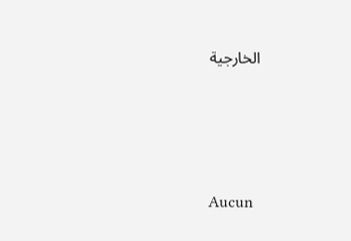الخارجية







Aucun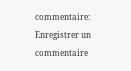commentaire:
Enregistrer un commentaire